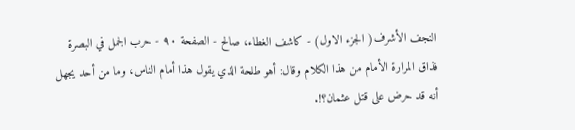النجف الأشرف( الجزء الاول) - كاشف الغطاء، صالح - الصفحة ٩٠ - حرب الجمل في البصرة
فذاق المرارة الأمام من هذا الكلام وقال: أهو طلحة الذي يقول هذا أمام الناس، وما من أحد يجهل أنه قد حرض على قتل عثمان؟!.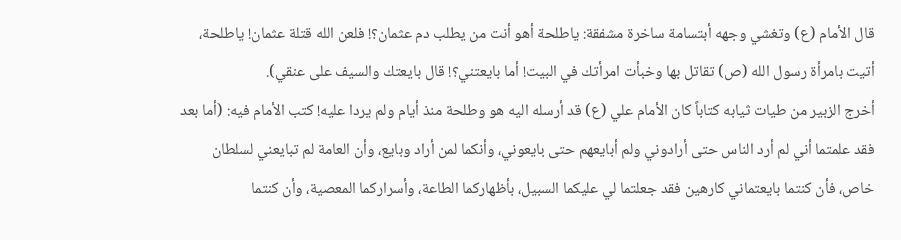قال الأمام (ع) وتغشي وجهه أبتسامة ساخرة مشفقة: ياطلحة أهو أنت من يطلب دم عثمان؟! فلعن الله قتلة عثمان! ياطلحة، أتيت بامرأة رسول الله (ص) تقاتل بها وخبأت امرأتك في البيت! أما بايعتني؟! قال بايعتك والسيف على عنقي).
أخرج الزبير من طيات ثيابه كتاباً كان الأمام علي (ع) قد أرسله اليه هو وطلحة منذ أيام ولم يردا عليه! كتب الأمام فيه: (أما بعد فقد علمتما أني لم أرد الناس حتى أرادوني ولم أبايعهم حتى بايعوني، وأنكما لمن أراد وبايع، وأن العامة لم تبايعني لسلطان خاص، فأن كنتما بايعتماني كارهين فقد جعلتما لي عليكما السبيل، بأظهاركما الطاعة، وأسراركما المعصية، وأن كنتما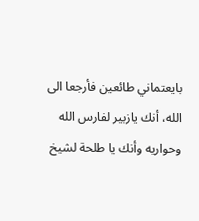بايعتماني طائعين فأرجعا الى الله، أنك يازبير لفارس الله وحواريه وأنك يا طلحة لشيخ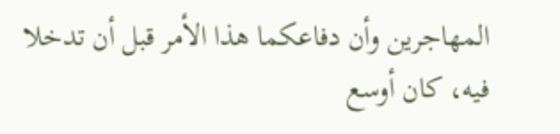المهاجرين وأن دفاعكما هذا الأمر قبل أن تدخلا فيه، كان أوسع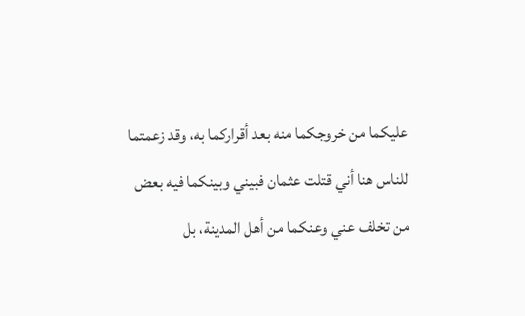عليكما من خروجكما منه بعد أقراركما به، وقد زعمتما للناس هنا أني قتلت عثمان فبيني وبينكما فيه بعض من تخلف عني وعنكما من أهل المدينة، بل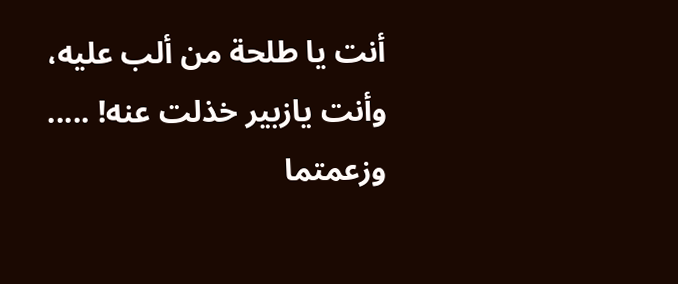أنت يا طلحة من ألب عليه، وأنت يازبير خذلت عنه! ..... وزعمتما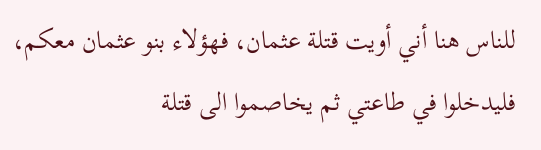للناس هنا أني أويت قتلة عثمان، فهؤلاء بنو عثمان معكم، فليدخلوا في طاعتي ثم يخاصموا الى قتلة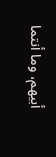أبيهم، وما أنتما